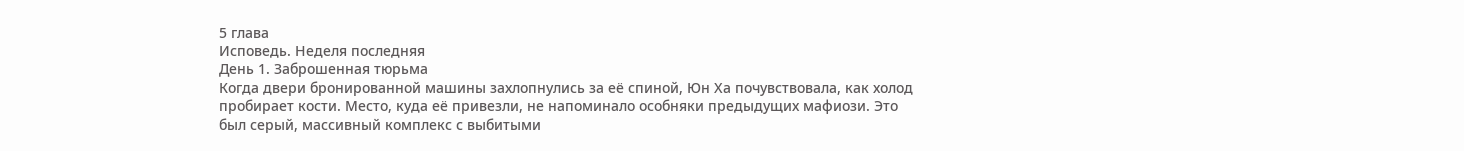5 глава
Исповедь. Неделя последняя
День 1. Заброшенная тюрьма
Когда двери бронированной машины захлопнулись за её спиной, Юн Ха почувствовала, как холод пробирает кости. Место, куда её привезли, не напоминало особняки предыдущих мафиози. Это был серый, массивный комплекс с выбитыми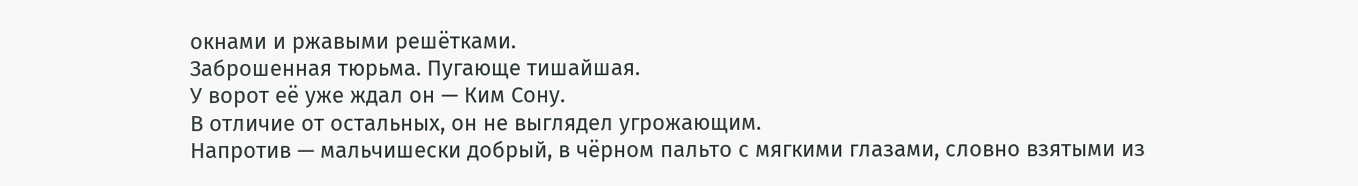окнами и ржавыми решётками.
Заброшенная тюрьма. Пугающе тишайшая.
У ворот её уже ждал он — Ким Сону.
В отличие от остальных, он не выглядел угрожающим.
Напротив — мальчишески добрый, в чёрном пальто с мягкими глазами, словно взятыми из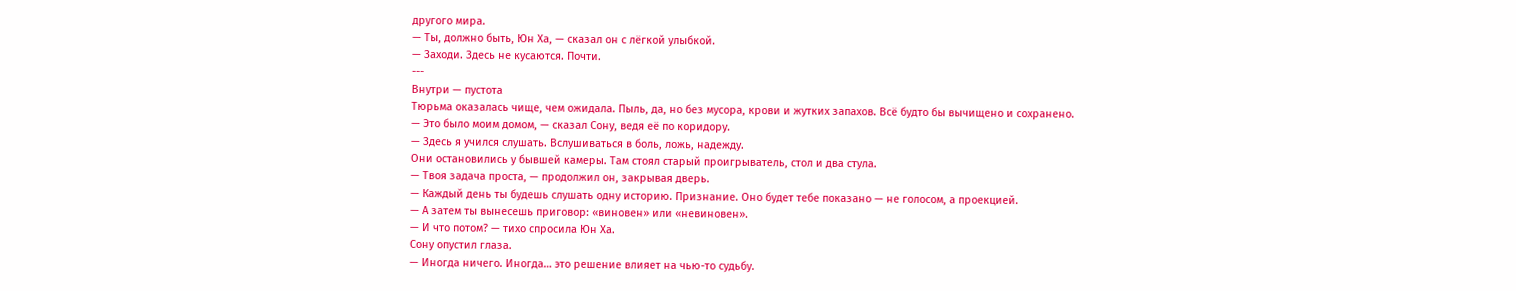другого мира.
— Ты, должно быть, Юн Ха, — сказал он с лёгкой улыбкой.
— Заходи. Здесь не кусаются. Почти.
---
Внутри — пустота
Тюрьма оказалась чище, чем ожидала. Пыль, да, но без мусора, крови и жутких запахов. Всё будто бы вычищено и сохранено.
— Это было моим домом, — сказал Сону, ведя её по коридору.
— Здесь я учился слушать. Вслушиваться в боль, ложь, надежду.
Они остановились у бывшей камеры. Там стоял старый проигрыватель, стол и два стула.
— Твоя задача проста, — продолжил он, закрывая дверь.
— Каждый день ты будешь слушать одну историю. Признание. Оно будет тебе показано — не голосом, а проекцией.
— А затем ты вынесешь приговор: «виновен» или «невиновен».
— И что потом? — тихо спросила Юн Ха.
Сону опустил глаза.
— Иногда ничего. Иногда… это решение влияет на чью-то судьбу.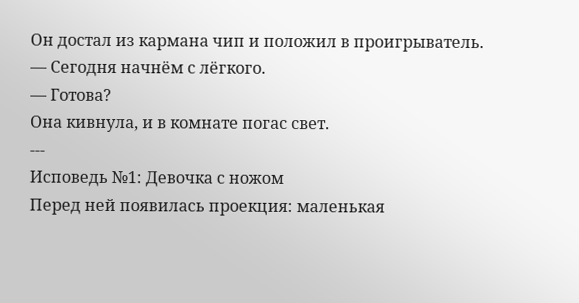Он достал из кармана чип и положил в проигрыватель.
— Сегодня начнём с лёгкого.
— Готова?
Она кивнула, и в комнате погас свет.
---
Исповедь №1: Девочка с ножом
Перед ней появилась проекция: маленькая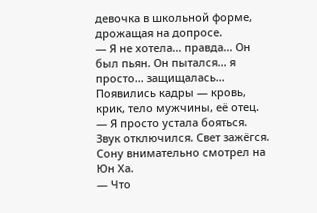девочка в школьной форме, дрожащая на допросе.
— Я не хотела... правда... Он был пьян. Он пытался... я просто... защищалась…
Появились кадры — кровь, крик, тело мужчины, её отец.
— Я просто устала бояться.
Звук отключился. Свет зажёгся. Сону внимательно смотрел на Юн Ха.
— Что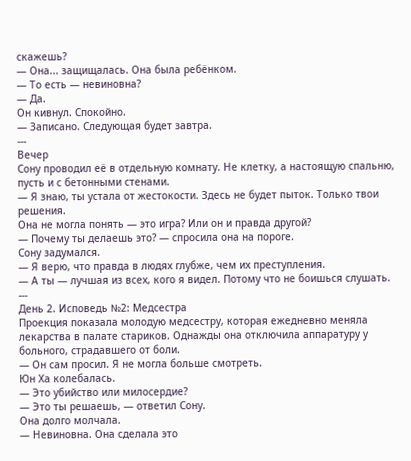скажешь?
— Она... защищалась. Она была ребёнком.
— То есть — невиновна?
— Да.
Он кивнул. Спокойно.
— Записано. Следующая будет завтра.
---
Вечер
Сону проводил её в отдельную комнату. Не клетку, а настоящую спальню, пусть и с бетонными стенами.
— Я знаю, ты устала от жестокости. Здесь не будет пыток. Только твои решения.
Она не могла понять — это игра? Или он и правда другой?
— Почему ты делаешь это? — спросила она на пороге.
Сону задумался.
— Я верю, что правда в людях глубже, чем их преступления.
— А ты — лучшая из всех, кого я видел. Потому что не боишься слушать.
---
День 2. Исповедь №2: Медсестра
Проекция показала молодую медсестру, которая ежедневно меняла лекарства в палате стариков. Однажды она отключила аппаратуру у больного, страдавшего от боли.
— Он сам просил. Я не могла больше смотреть.
Юн Ха колебалась.
— Это убийство или милосердие?
— Это ты решаешь, — ответил Сону.
Она долго молчала.
— Невиновна. Она сделала это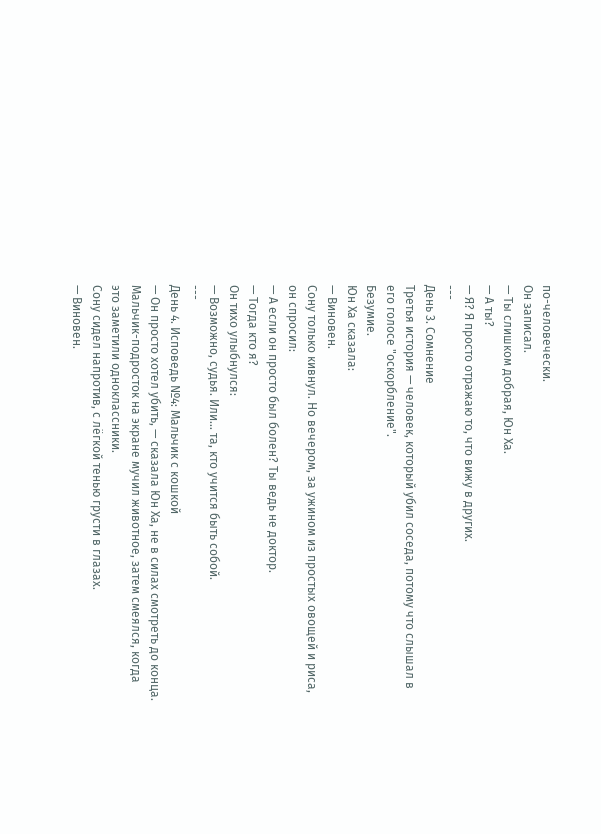по-человечески.
Он записал.
— Ты слишком добрая, Юн Ха.
— А ты?
— Я? Я просто отражаю то, что вижу в других.
---
День 3. Сомнение
Третья история — человек, который убил соседа, потому что слышал в его голосе "оскорбление".
Безумие.
Юн Ха сказала:
— Виновен.
Сону только кивнул. Но вечером, за ужином из простых овощей и риса, он спросил:
— А если он просто был болен? Ты ведь не доктор.
— Тогда кто я?
Он тихо улыбнулся:
— Возможно, судья. Или… та, кто учится быть собой.
---
День 4. Исповедь №4: Мальчик с кошкой
— Он просто хотел убить, — сказала Юн Ха, не в силах смотреть до конца.
Мальчик-подросток на экране мучил животное, затем смеялся, когда это заметили одноклассники.
Сону сидел напротив, с лёгкой тенью грусти в глазах.
— Виновен.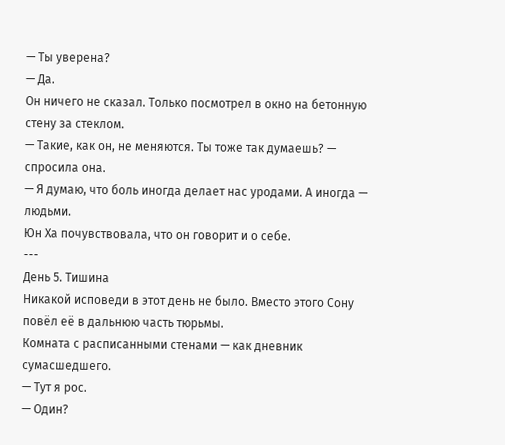— Ты уверена?
— Да.
Он ничего не сказал. Только посмотрел в окно на бетонную стену за стеклом.
— Такие, как он, не меняются. Ты тоже так думаешь? — спросила она.
— Я думаю, что боль иногда делает нас уродами. А иногда — людьми.
Юн Ха почувствовала, что он говорит и о себе.
---
День 5. Тишина
Никакой исповеди в этот день не было. Вместо этого Сону повёл её в дальнюю часть тюрьмы.
Комната с расписанными стенами — как дневник сумасшедшего.
— Тут я рос.
— Один?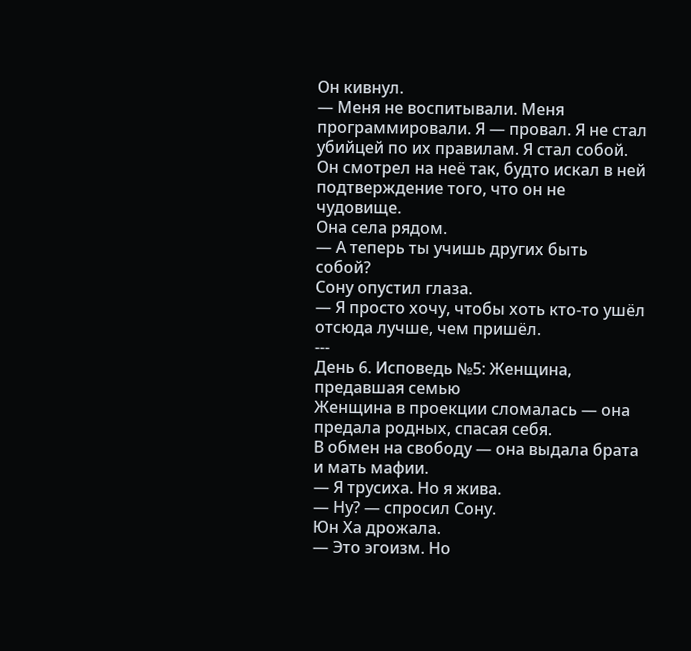Он кивнул.
— Меня не воспитывали. Меня программировали. Я — провал. Я не стал убийцей по их правилам. Я стал собой.
Он смотрел на неё так, будто искал в ней подтверждение того, что он не чудовище.
Она села рядом.
— А теперь ты учишь других быть собой?
Сону опустил глаза.
— Я просто хочу, чтобы хоть кто-то ушёл отсюда лучше, чем пришёл.
---
День 6. Исповедь №5: Женщина, предавшая семью
Женщина в проекции сломалась — она предала родных, спасая себя.
В обмен на свободу — она выдала брата и мать мафии.
— Я трусиха. Но я жива.
— Ну? — спросил Сону.
Юн Ха дрожала.
— Это эгоизм. Но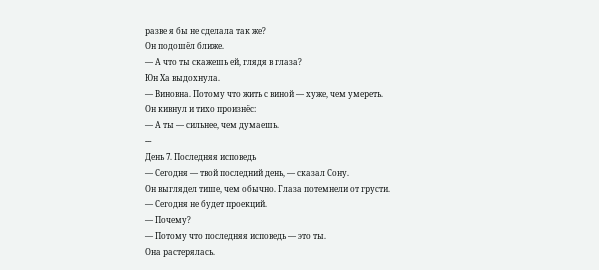разве я бы не сделала так же?
Он подошёл ближе.
— А что ты скажешь ей, глядя в глаза?
Юн Ха выдохнула.
— Виновна. Потому что жить с виной — хуже, чем умереть.
Он кивнул и тихо произнёс:
— А ты — сильнее, чем думаешь.
---
День 7. Последняя исповедь
— Сегодня — твой последний день, — сказал Сону.
Он выглядел тише, чем обычно. Глаза потемнели от грусти.
— Сегодня не будет проекций.
— Почему?
— Потому что последняя исповедь — это ты.
Она растерялась.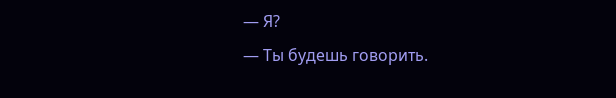— Я?
— Ты будешь говорить.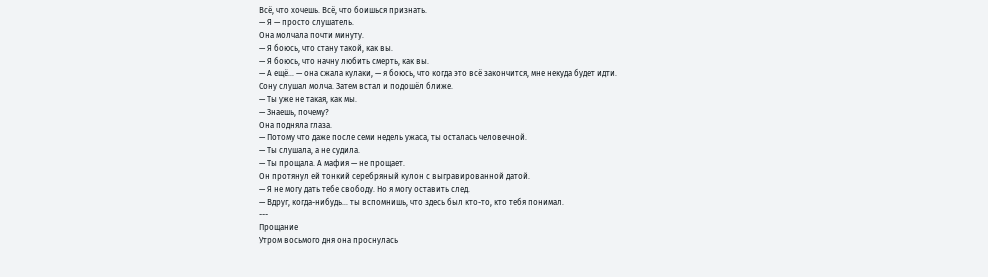Всё, что хочешь. Всё, что боишься признать.
— Я — просто слушатель.
Она молчала почти минуту.
— Я боюсь, что стану такой, как вы.
— Я боюсь, что начну любить смерть, как вы.
— А ещё… — она сжала кулаки, — я боюсь, что когда это всё закончится, мне некуда будет идти.
Сону слушал молча. Затем встал и подошёл ближе.
— Ты уже не такая, как мы.
— Знаешь, почему?
Она подняла глаза.
— Потому что даже после семи недель ужаса, ты осталась человечной.
— Ты слушала, а не судила.
— Ты прощала. А мафия — не прощает.
Он протянул ей тонкий серебряный кулон с выгравированной датой.
— Я не могу дать тебе свободу. Но я могу оставить след.
— Вдруг, когда-нибудь… ты вспомнишь, что здесь был кто-то, кто тебя понимал.
---
Прощание
Утром восьмого дня она проснулась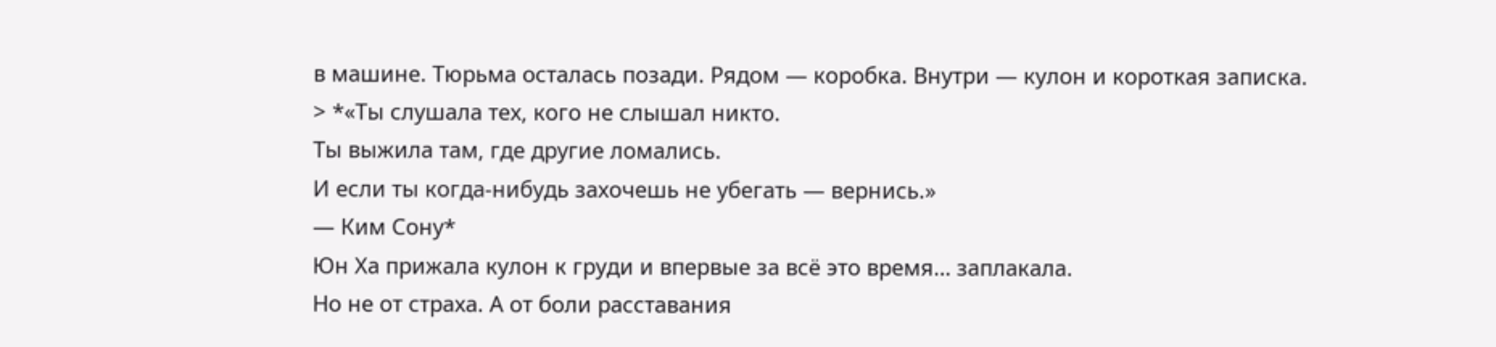в машине. Тюрьма осталась позади. Рядом — коробка. Внутри — кулон и короткая записка.
> *«Ты слушала тех, кого не слышал никто.
Ты выжила там, где другие ломались.
И если ты когда-нибудь захочешь не убегать — вернись.»
— Ким Сону*
Юн Ха прижала кулон к груди и впервые за всё это время… заплакала.
Но не от страха. А от боли расставания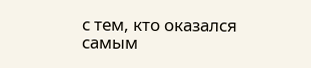с тем, кто оказался самым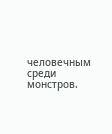человечным среди монстров.